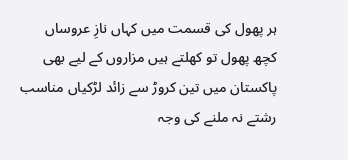ہر پھول کی قسمت میں کہاں نازِ عروساں
کچھ پھول تو کھلتے ہیں مزاروں کے لیے بھی
پاکستان میں تین کروڑ سے زائد لڑکیاں مناسب رشتے نہ ملنے کی وجہ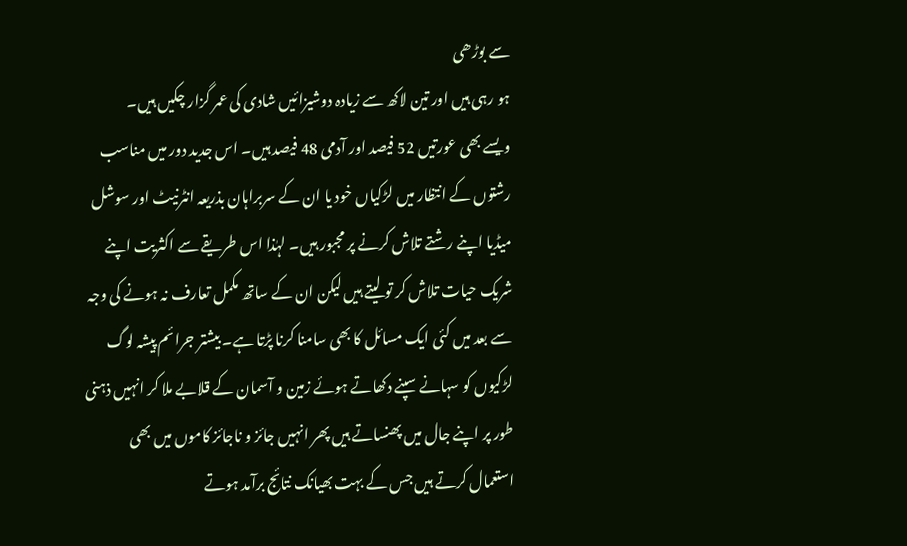سے بوڑھی
ہو رہی ہیں اور تین لاکھ سے زیادہ دوشیزائیں شادی کی عمر گزار چکیں ہیں۔
ویسے بھی عورتیں 52 فیصد اور آدمی 48 فیصد ہیں۔ اس جدید دور میں مناسب
رشتوں کے انتظار میں لڑکیاں خود یا ان کے سربراہان بذریعہ انٹرنیٹ اور سوشل
میڈیا اپنے رشتے تلاش کرنے پر مجبور ہیں۔ لہٰذا اس طریقے سے اکثریت اپنے
شریک حیات تلاش کر تو لیتے ہیں لیکن ان کے ساتھ مکمل تعارف نہ ہونے کی وجہ
سے بعد میں کئی ایک مسائل کا بھی سامنا کرنا پڑتا ہے۔ بیشتر جرائم پیشہ لوگ
لڑکیوں کو سہانے سپنے دکھاتے ہوئے زمین و آسمان کے قلابے ملا کر انہیں ذہنی
طور پر اپنے جال میں پھنساتے ہیں پھر انہیں جائز و ناجائز کاموں میں بھی
استعمال کرتے ہیں جس کے بہت بھیانک نتائج برآمد ہوتے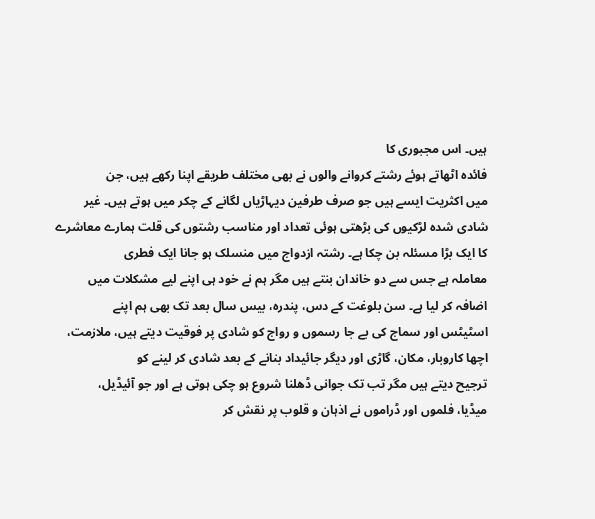ہیں۔ اس مجبوری کا
فائدہ اٹھاتے ہوئے رشتے کروانے والوں نے بھی مختلف طریقے اپنا رکھے ہیں، جن
میں اکثریت ایسے ہیں جو صرف طرفین دیہاڑیاں لگانے کے چکر میں ہوتے ہیں۔ غیر
شادی شدہ لڑکیوں کی بڑھتی ہوئی تعداد اور مناسب رشتوں کی قلت ہمارے معاشرے
کا ایک بڑا مسئلہ بن چکا ہے۔ رشتہ ازدواج میں منسلک ہو جانا ایک فطری
معاملہ ہے جس سے دو خاندان بنتے ہیں مگر ہم نے خود ہی اپنے لیے مشکلات میں
اضافہ کر لیا ہے۔ سن بلوغت کے دس، پندرہ، بیس سال بعد تک بھی ہم اپنے
اسٹیٹس اور سماج کی بے جا رسموں و رواج کو شادی پر فوقیت دیتے ہیں، ملازمت،
اچھا کاروبار، مکان، گاڑی اور دیگر جائیداد بنانے کے بعد شادی کر لینے کو
ترجیح دیتے ہیں مگر تب تک جوانی ڈھلنا شروع ہو چکی ہوتی ہے اور جو آئیڈیل،
میڈیا، فلموں اور ڈراموں نے اذہان و قلوب پر نقش کر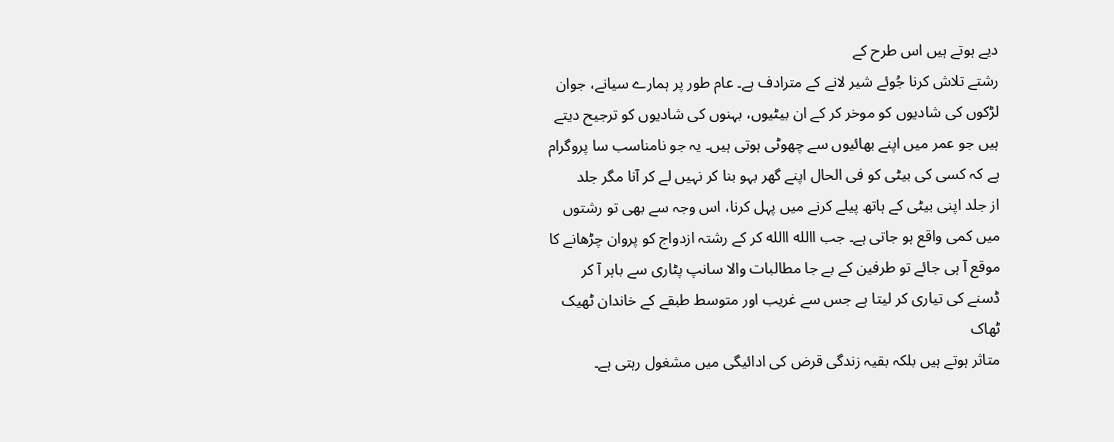دیے ہوتے ہیں اس طرح کے
رشتے تلاش کرنا جُوئے شیر لانے کے مترادف ہے۔ عام طور پر ہمارے سیانے، جوان
لڑکوں کی شادیوں کو موخر کر کے ان بیٹیوں، بہنوں کی شادیوں کو ترجیح دیتے
ہیں جو عمر میں اپنے بھائیوں سے چھوٹی ہوتی ہیں۔ یہ جو نامناسب سا پروگرام
ہے کہ کسی کی بیٹی کو فی الحال اپنے گھر بہو بنا کر نہیں لے کر آنا مگر جلد
از جلد اپنی بیٹی کے ہاتھ پیلے کرنے میں پہل کرنا، اس وجہ سے بھی تو رشتوں
میں کمی واقع ہو جاتی ہے۔ جب االله االله کر کے رشتہ ازدواج کو پروان چڑھانے کا
موقع آ ہی جائے تو طرفین کے بے جا مطالبات والا سانپ پٹاری سے باہر آ کر
ڈسنے کی تیاری کر لیتا ہے جس سے غریب اور متوسط طبقے کے خاندان ٹھیک ٹھاک
متاثر ہوتے ہیں بلکہ بقیہ زندگی قرض کی ادائیگی میں مشغول رہتی ہے۔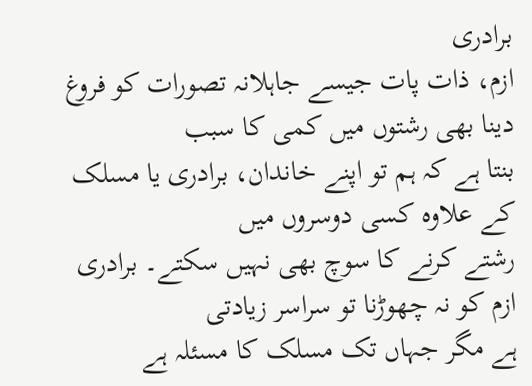برادری
ازم، ذات پات جیسے جاہلانہ تصورات کو فروغ دینا بھی رشتوں میں کمی کا سبب
بنتا ہے کہ ہم تو اپنے خاندان، برادری یا مسلک کے علاوہ کسی دوسروں میں
رشتے کرنے کا سوچ بھی نہیں سکتے۔ برادری ازم کو نہ چھوڑنا تو سراسر زیادتی
ہے مگر جہاں تک مسلک کا مسئلہ ہے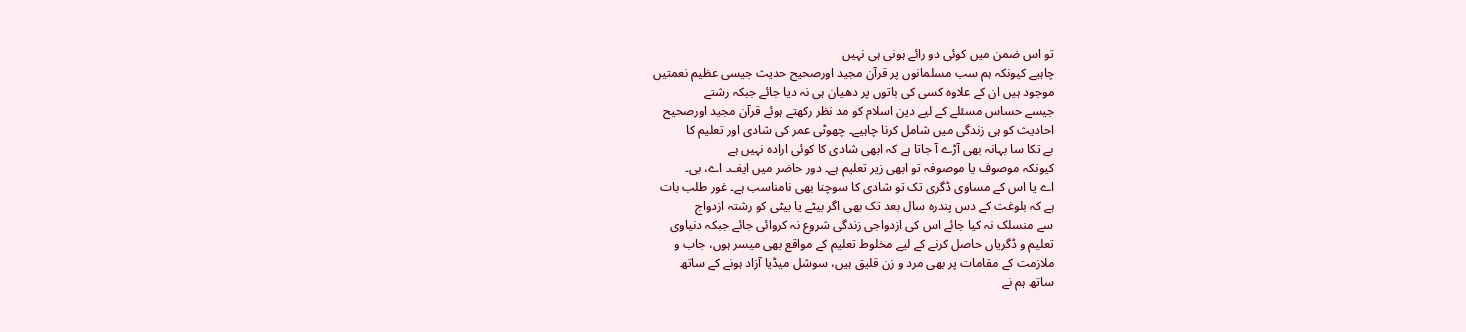تو اس ضمن میں کوئی دو رائے ہونی ہی نہیں
چاہیے کیونکہ ہم سب مسلمانوں پر قرآن مجید اورصحیح حدیث جیسی عظیم نعمتیں
موجود ہیں ان کے علاوہ کسی کی باتوں پر دھیان ہی نہ دیا جائے جبکہ رشتے
جیسے حساس مسئلے کے لیے دین اسلام کو مد نظر رکھتے ہوئے قرآن مجید اورصحیح
احادیث کو ہی زندگی میں شامل کرنا چاہیے۔ چھوٹی عمر کی شادی اور تعلیم کا
بے تکا سا بہانہ بھی آڑے آ جاتا ہے کہ ابھی شادی کا کوئی ارادہ نہیں ہے
کیونکہ موصوف یا موصوفہ تو ابھی زیر تعلیم ہے۔ دور حاضر میں ایف۔ اے، بی۔
اے یا اس کے مساوی ڈگری تک تو شادی کا سوچنا بھی نامناسب ہے۔ غور طلب بات
ہے کہ بلوغت کے دس پندرہ سال بعد تک بھی اگر بیٹے یا بیٹی کو رشتہ ازدواج
سے منسلک نہ کیا جائے اس کی ازدواجی زندگی شروع نہ کروائی جائے جبکہ دنیاوی
تعلیم و ڈگریاں حاصل کرنے کے لیے مخلوط تعلیم کے مواقع بھی میسر ہوں، جاب و
ملازمت کے مقامات پر بھی مرد و زن قلیق ہیں، سوشل میڈیا آزاد ہونے کے ساتھ
ساتھ ہم نے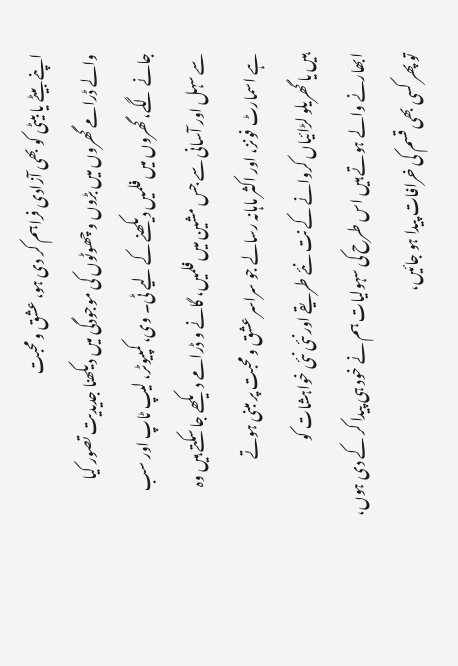اپنے بیٹے یا بیٹی کو بھی آزادی فراہم کر دی ہو، عشق و محبت
والے ڈرامے گھروں میں بڑوں و چھوٹوں کی موجودگی میں دیکھنا جدیدیت تصور کیا
جانے لگے، گھروں میں فلمیں دیکھنے کے لیے ٹی۔ وی، کمپیوٹر، لیپ ٹاپ اور سب
سے سہل اور آسانی سے جس مشین میں فلمیں، گانے و ڈرامے دیکھے جا سکتے ہیں وہ
ہے اسمارٹ فونز، اور اکثر ماہانہ رسالے جو سراسر عشق و محبت پر مبنی ہوتے
ہیں یا گھریلو لڑائیاں کروانے کے نت نئے طریقے اور نئی نئی خواہشات کو
ابھارنے والے ہوتے ہیں اس طرح کی سہولیات ہم نے خود ہی پیدا کر کے دی ہوں،
تو پھر کسی بھی قسم کی خرافات پیدا ہو جائیں،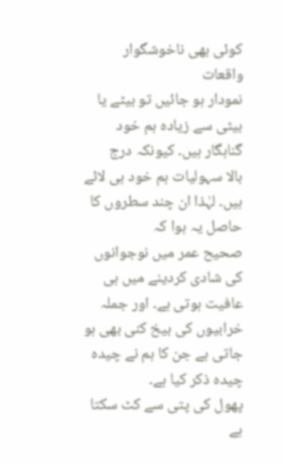کوئی بھی ناخوشگوار واقعات
نمودار ہو جائیں تو بیٹے یا بیٹی سے زیادہ ہم خود گناہگار ہیں۔ کیونکہ درج
بالا سہولیات ہم خود ہی لائے ہیں۔ لہٰذا ان چند سطروں کا حاصل یہ ہوا کہ
صحیح عمر میں نوجوانوں کی شادی کردینے میں ہی عافیت ہوتی ہے۔ اور جملہ
خرابیوں کی بیخ کنی بھی ہو جاتی ہے جن کا ہم نے چیدہ چیدہ ذکر کیا ہے۔
پھول کی پتی سے کٹ سکتا ہے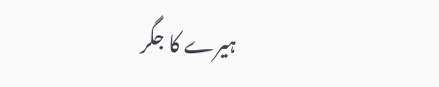ہیرے کا جگر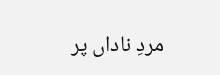مردِ ناداں پر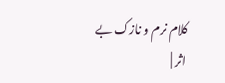کلام نرم و نازک بے
اثر |